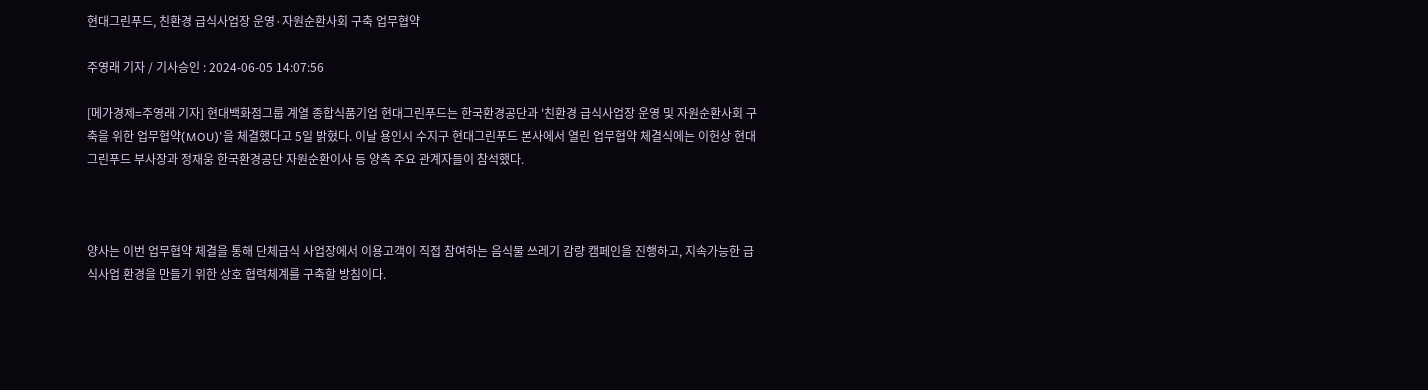현대그린푸드, 친환경 급식사업장 운영·자원순환사회 구축 업무협약

주영래 기자 / 기사승인 : 2024-06-05 14:07:56

[메가경제=주영래 기자] 현대백화점그룹 계열 종합식품기업 현대그린푸드는 한국환경공단과 '친환경 급식사업장 운영 및 자원순환사회 구축을 위한 업무협약(MOU)'을 체결했다고 5일 밝혔다. 이날 용인시 수지구 현대그린푸드 본사에서 열린 업무협약 체결식에는 이헌상 현대그린푸드 부사장과 정재웅 한국환경공단 자원순환이사 등 양측 주요 관계자들이 참석했다.



양사는 이번 업무협약 체결을 통해 단체급식 사업장에서 이용고객이 직접 참여하는 음식물 쓰레기 감량 캠페인을 진행하고, 지속가능한 급식사업 환경을 만들기 위한 상호 협력체계를 구축할 방침이다.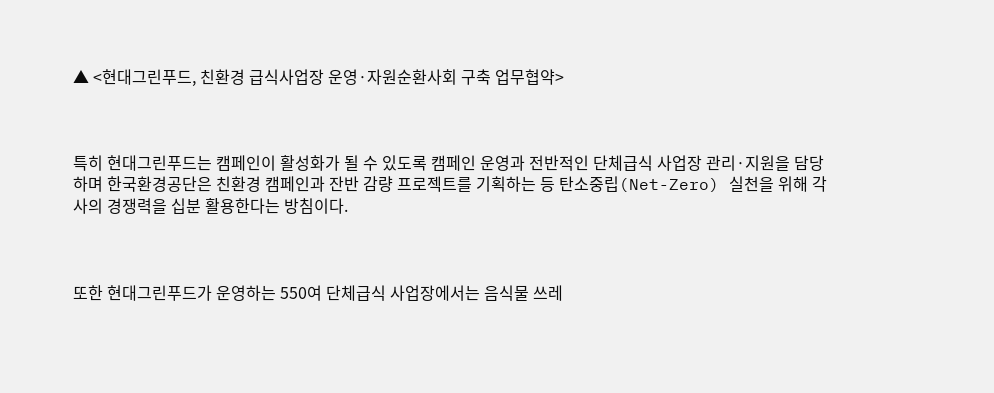▲ <현대그린푸드, 친환경 급식사업장 운영·자원순환사회 구축 업무협약>



특히 현대그린푸드는 캠페인이 활성화가 될 수 있도록 캠페인 운영과 전반적인 단체급식 사업장 관리·지원을 담당하며 한국환경공단은 친환경 캠페인과 잔반 감량 프로젝트를 기획하는 등 탄소중립(Net-Zero) 실천을 위해 각사의 경쟁력을 십분 활용한다는 방침이다.



또한 현대그린푸드가 운영하는 550여 단체급식 사업장에서는 음식물 쓰레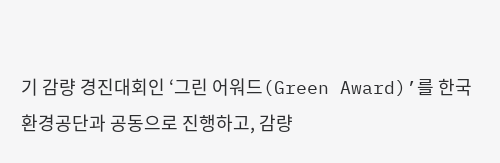기 감량 경진대회인 ‘그린 어워드(Green Award)’를 한국환경공단과 공동으로 진행하고, 감량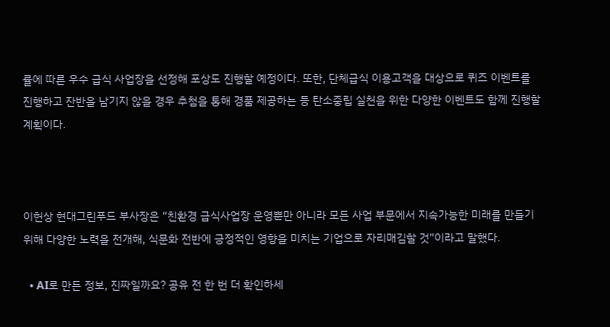률에 따른 우수 급식 사업장을 선정해 포상도 진행할 예정이다. 또한, 단체급식 이용고객을 대상으로 퀴즈 이벤트를 진행하고 잔반을 남기지 않을 경우 추첨을 통해 경품 제공하는 등 탄소중립 실천을 위한 다양한 이벤트도 함께 진행할 계획이다.



이헌상 현대그린푸드 부사장은 “친환경 급식사업장 운영뿐만 아니라 모든 사업 부문에서 지속가능한 미래를 만들기 위해 다양한 노력을 전개해, 식문화 전반에 긍정적인 영향을 미치는 기업으로 자리매김할 것”이라고 말했다.

  • AI로 만든 정보, 진짜일까요? 공유 전 한 번 더 확인하세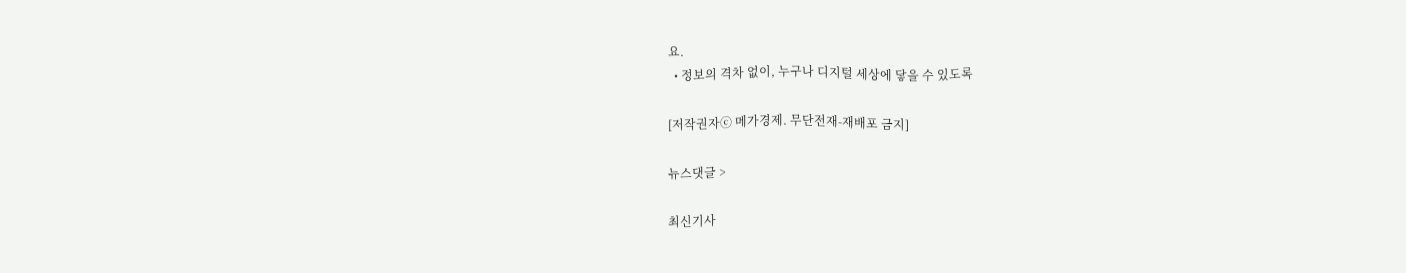요.
  • 정보의 격차 없이, 누구나 디지털 세상에 닿을 수 있도록

[저작권자ⓒ 메가경제. 무단전재-재배포 금지]

뉴스댓글 >

최신기사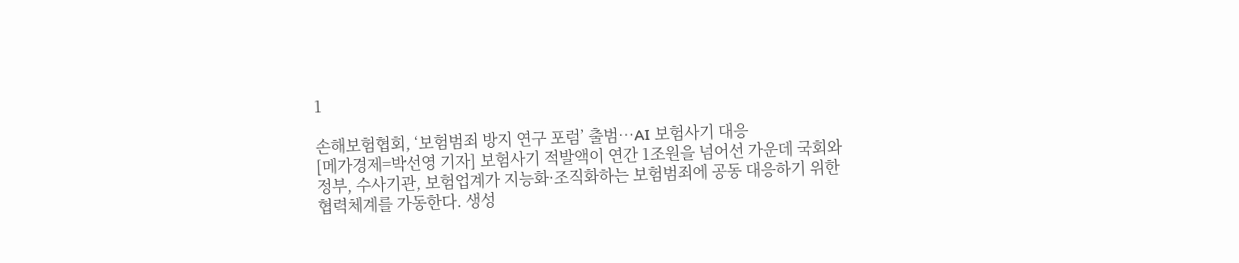1

손해보험협회, ‘보험범죄 방지 연구 포럼’ 출범…AI 보험사기 대응
[메가경제=박선영 기자] 보험사기 적발액이 연간 1조원을 넘어선 가운데 국회와 정부, 수사기관, 보험업계가 지능화·조직화하는 보험범죄에 공동 대응하기 위한 협력체계를 가동한다. 생성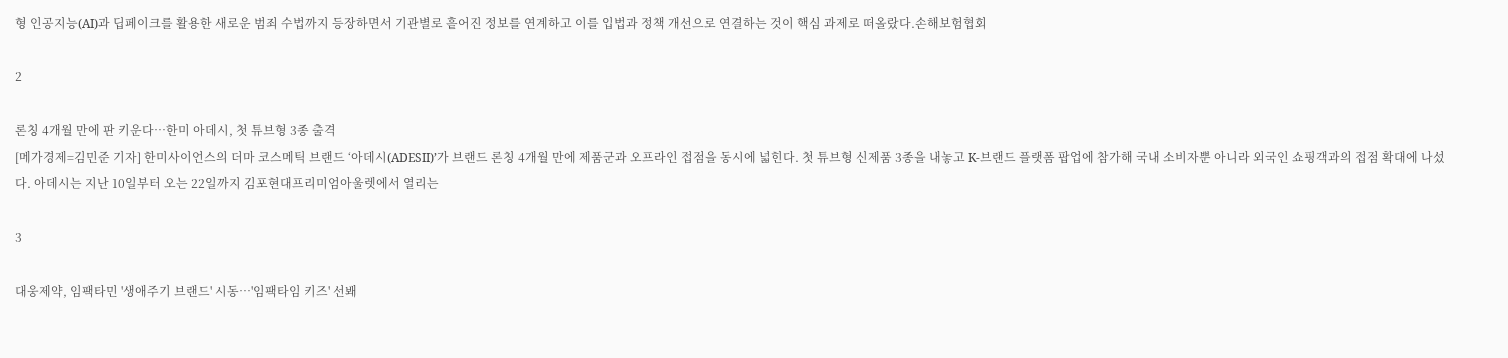형 인공지능(AI)과 딥페이크를 활용한 새로운 범죄 수법까지 등장하면서 기관별로 흩어진 정보를 연계하고 이를 입법과 정책 개선으로 연결하는 것이 핵심 과제로 떠올랐다.손해보험협회

2

론칭 4개월 만에 판 키운다…한미 아데시, 첫 튜브형 3종 출격
[메가경제=김민준 기자] 한미사이언스의 더마 코스메틱 브랜드 ‘아데시(ADESII)’가 브랜드 론칭 4개월 만에 제품군과 오프라인 접점을 동시에 넓힌다. 첫 튜브형 신제품 3종을 내놓고 K-브랜드 플랫폼 팝업에 참가해 국내 소비자뿐 아니라 외국인 쇼핑객과의 접점 확대에 나섰다. 아데시는 지난 10일부터 오는 22일까지 김포현대프리미엄아울렛에서 열리는

3

대웅제약, 임팩타민 '생애주기 브랜드' 시동…'임팩타임 키즈' 선봬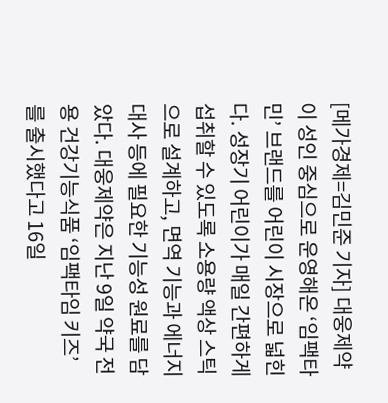[메가경제=김민준 기자] 대웅제약이 성인 중심으로 운영해온 ‘임팩타민’ 브랜드를 어린이 시장으로 넓힌다. 성장기 어린이가 매일 간편하게 섭취할 수 있도록 소용량 액상 스틱으로 설계하고, 면역 기능과 에너지 대사 등에 필요한 기능성 원료를 담았다. 대웅제약은 지난 9일 약국 전용 건강기능식품 ‘임팩타임 키즈’를 출시했다고 16일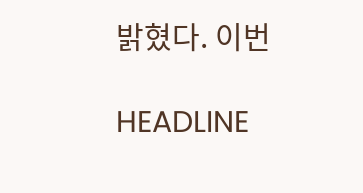밝혔다. 이번

HEADLINE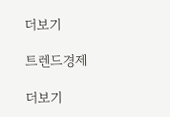더보기

트렌드경제

더보기